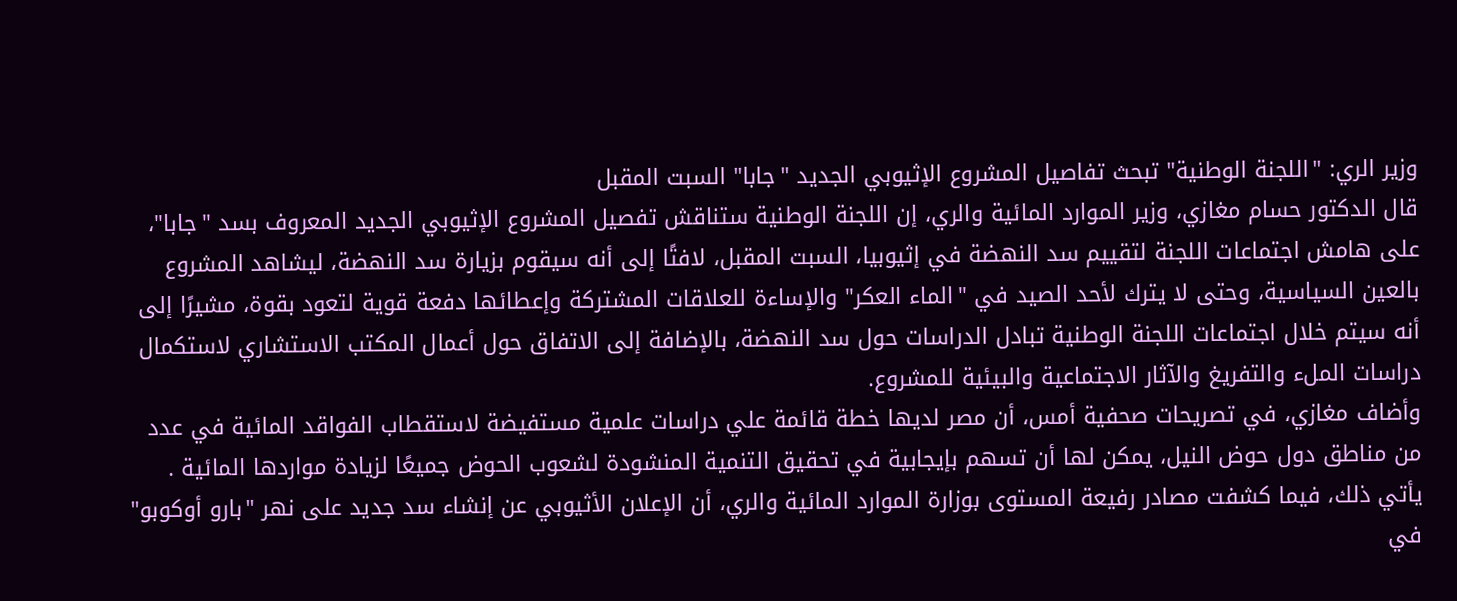وزير الري: "اللجنة الوطنية" تبحث تفاصيل المشروع الإثيوبي الجديد "جابا" السبت المقبل
قال الدكتور حسام مغازي، وزير الموارد المائية والري، إن اللجنة الوطنية ستناقش تفصيل المشروع الإثيوبي الجديد المعروف بسد "جابا"، على هامش اجتماعات اللجنة لتقييم سد النهضة في إثيوبيا، السبت المقبل، لافتًا إلى أنه سيقوم بزيارة سد النهضة، ليشاهد المشروع بالعين السياسية، وحتى لا يترك لأحد الصيد في "الماء العكر" والإساءة للعلاقات المشتركة وإعطائها دفعة قوية لتعود بقوة، مشيرًا إلى أنه سيتم خلال اجتماعات اللجنة الوطنية تبادل الدراسات حول سد النهضة، بالإضافة إلى الاتفاق حول أعمال المكتب الاستشاري لاستكمال دراسات الملء والتفريغ والآثار الاجتماعية والبيئية للمشروع.
وأضاف مغازي، في تصريحات صحفية أمس، أن مصر لديها خطة قائمة علي دراسات علمية مستفيضة لاستقطاب الفواقد المائية في عدد من مناطق دول حوض النيل، يمكن لها أن تسهم بإيجابية في تحقيق التنمية المنشودة لشعوب الحوض جميعًا لزيادة مواردها المائية .
يأتي ذلك، فيما كشفت مصادر رفيعة المستوى بوزارة الموارد المائية والري، أن الإعلان الأثيوبي عن إنشاء سد جديد على نهر "بارو أوكوبو" في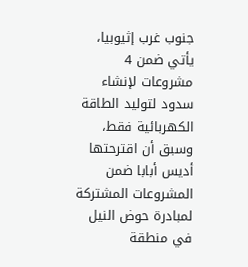جنوب غرب إثيوبيا، يأتي ضمن 4 مشروعات لإنشاء سدود لتوليد الطاقة الكهربائية فقط، وسبق أن اقترحتها أديس أبابا ضمن المشروعات المشتركة لمبادرة حوض النيل في منطقة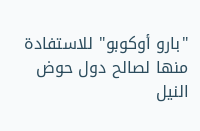"بارو أوكوبو" للاستفادة منها لصالح دول حوض النيل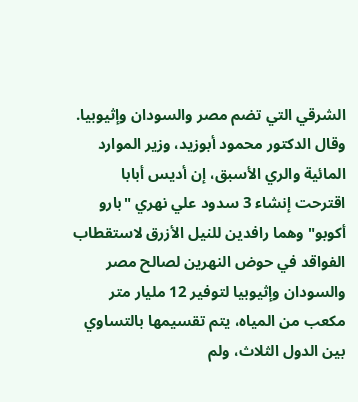الشرقي التي تضم مصر والسودان وإثيوبيا.
وقال الدكتور محمود أبوزيد، وزير الموارد المائية والري الأسبق، إن أديس أبابا اقترحت إنشاء 3 سدود علي نهري "بارو أكوبو" وهما رافدين للنيل الأزرق لاستقطاب الفواقد في حوض النهرين لصالح مصر والسودان وإثيوبيا لتوفير 12 مليار متر مكعب من المياه، يتم تقسيمها بالتساوي بين الدول الثلاث، ولم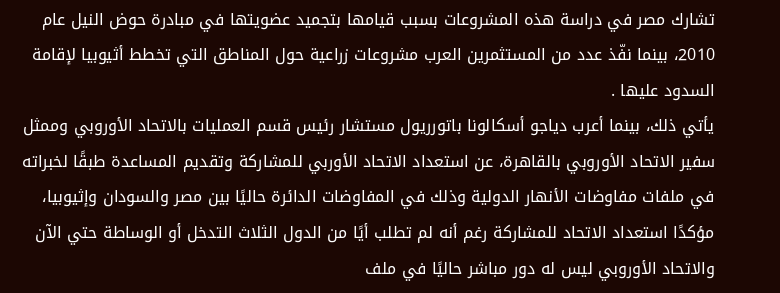تشارك مصر في دراسة هذه المشروعات بسبب قيامها بتجميد عضويتها في مبادرة حوض النيل عام 2010، بينما نفّذ عدد من المستثمرين العرب مشروعات زراعية حول المناطق التي تخطط أثيوبيا لإقامة السدود عليها .
يأتي ذلك، بينما أعرب دياجو أسكالونا باتورريول مستشار رئيس قسم العمليات بالاتحاد الأوروبي وممثل سفير الاتحاد الأوروبي بالقاهرة، عن استعداد الاتحاد الأوربي للمشاركة وتقديم المساعدة طبقًا لخبراته في ملفات مفاوضات الأنهار الدولية وذلك في المفاوضات الدائرة حاليًا بين مصر والسودان وإثيوبيا، مؤكدًا استعداد الاتحاد للمشاركة رغم أنه لم تطلب أيًا من الدول الثلاث التدخل أو الوساطة حتي الآن والاتحاد الأوروبي ليس له دور مباشر حاليًا في ملف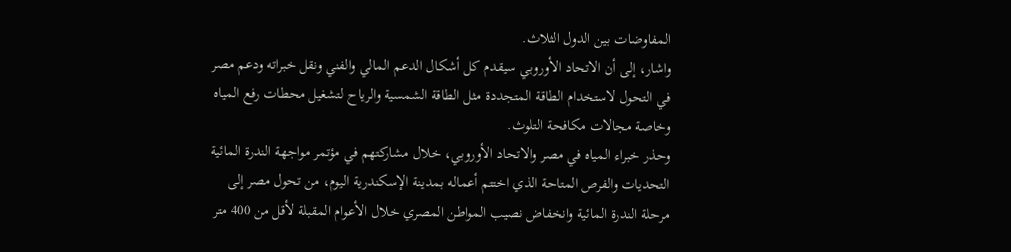المفاوضات بين الدول الثلاث.
واشار، إلى أن الاتحاد الأوروبي سيقدم كل أشكال الدعم المالي والفني ونقل خبراته ودعم مصر في التحول لاستخدام الطاقة المتجددة مثل الطاقة الشمسية والرياح لتشغيل محطات رفع المياه وخاصة مجالات مكافحة التلوث.
وحذر خبراء المياه في مصر والاتحاد الأوروبي، خلال مشاركتهم في مؤتمر مواجهة الندرة المائية التحديات والفرص المتاحة الذي اختتم أعماله بمدينة الإسكندرية اليوم، من تحول مصر إلى مرحلة الندرة المائية وانخفاض نصيب المواطن المصري خلال الأعوام المقبلة لأقل من 400 متر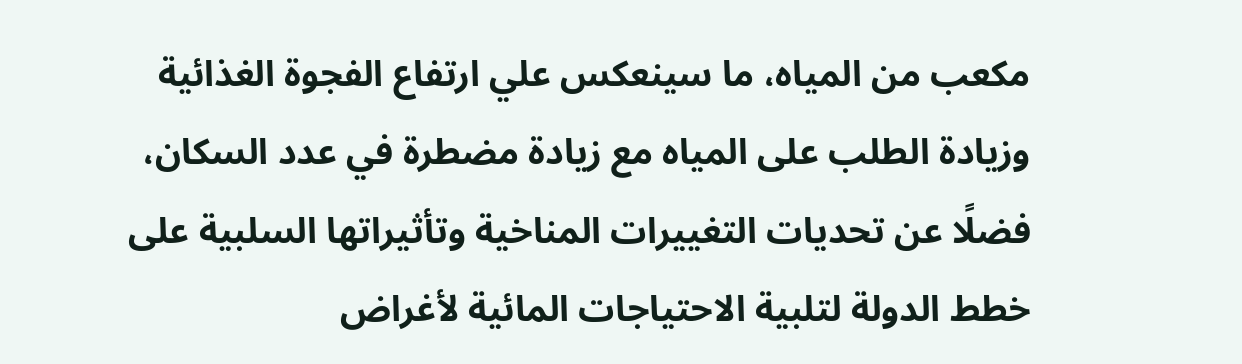مكعب من المياه، ما سينعكس علي ارتفاع الفجوة الغذائية وزيادة الطلب على المياه مع زيادة مضطرة في عدد السكان، فضلًا عن تحديات التغييرات المناخية وتأثيراتها السلبية على خطط الدولة لتلبية الاحتياجات المائية لأغراض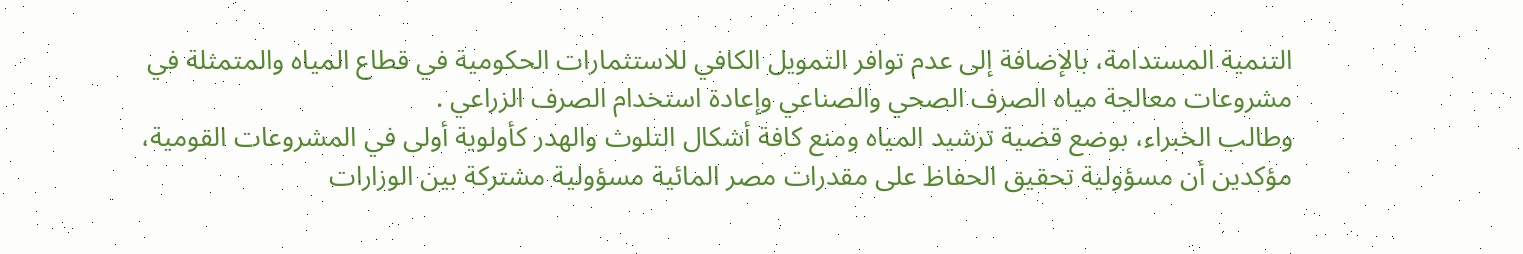التنمية المستدامة، بالإضافة إلى عدم توافر التمويل الكافي للاستثمارات الحكومية في قطاع المياه والمتمثلة في مشروعات معالجة مياه الصرف الصحي والصناعي وإعادة استخدام الصرف الزراعي .
وطالب الخبراء، بوضع قضية ترشيد المياه ومنع كافة أشكال التلوث والهدر كأولوية أولى في المشروعات القومية، مؤكدين أن مسؤولية تحقيق الحفاظ على مقدرات مصر المائية مسؤولية مشتركة بين الوزارات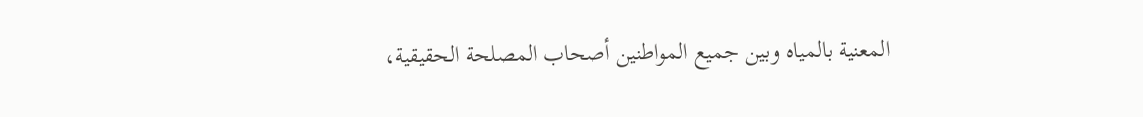المعنية بالمياه وبين جميع المواطنين أصحاب المصلحة الحقيقية،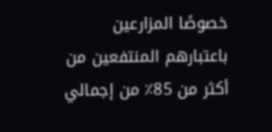خصوصًا المزارعين باعتبارهم المنتفعين من أكثر من 85٪ من إجمالي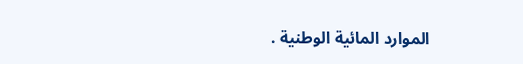الموارد المائية الوطنية .